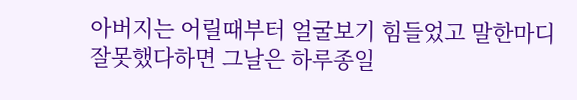아버지는 어릴때부터 얼굴보기 힘들었고 말한마디 잘못했다하면 그날은 하루종일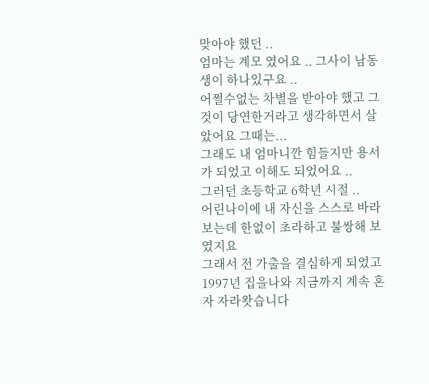맞아야 했던 ..
엄마는 계모 였어요 .. 그사이 남동생이 하나있구요 ..
어쩔수없는 차별을 받아야 했고 그것이 당연한거라고 생각하면서 살았어요 그때는...
그래도 내 엄마니깐 힘들지만 용서가 되었고 이해도 되었어요 ..
그러던 초등학교 6학년 시절 ..
어린나이에 내 자신을 스스로 바라보는데 한없이 초라하고 불쌍해 보였지요
그래서 전 가출을 결심하게 되었고 1997년 집을나와 지금까지 계속 혼자 자라왓습니다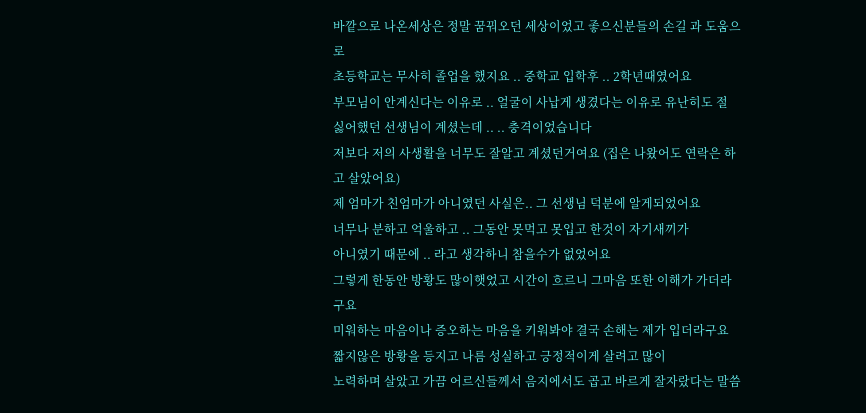바깥으로 나온세상은 정말 꿈꿔오던 세상이었고 좋으신분들의 손길 과 도움으로
초등학교는 무사히 졸업을 했지요 .. 중학교 입학후 .. 2학년때였어요
부모님이 안계신다는 이유로 .. 얼굴이 사납게 생겼다는 이유로 유난히도 절
싫어했던 선생님이 계셨는데 .. .. 충격이었습니다
저보다 저의 사생활을 너무도 잘알고 계셨던거여요 (집은 나왔어도 연락은 하고 살았어요)
제 엄마가 친엄마가 아니였던 사실은.. 그 선생님 덕분에 알게되었어요
너무나 분하고 억울하고 .. 그동안 못먹고 못입고 한것이 자기새끼가
아니였기 때문에 .. 라고 생각하니 참을수가 없었어요
그렇게 한동안 방황도 많이햇었고 시간이 흐르니 그마음 또한 이해가 가더라구요
미워하는 마음이나 증오하는 마음을 키워봐야 결국 손해는 제가 입더라구요
짧지않은 방황을 등지고 나름 성실하고 긍정적이게 살려고 많이
노력하며 살았고 가끔 어르신들께서 음지에서도 곱고 바르게 잘자랐다는 말씀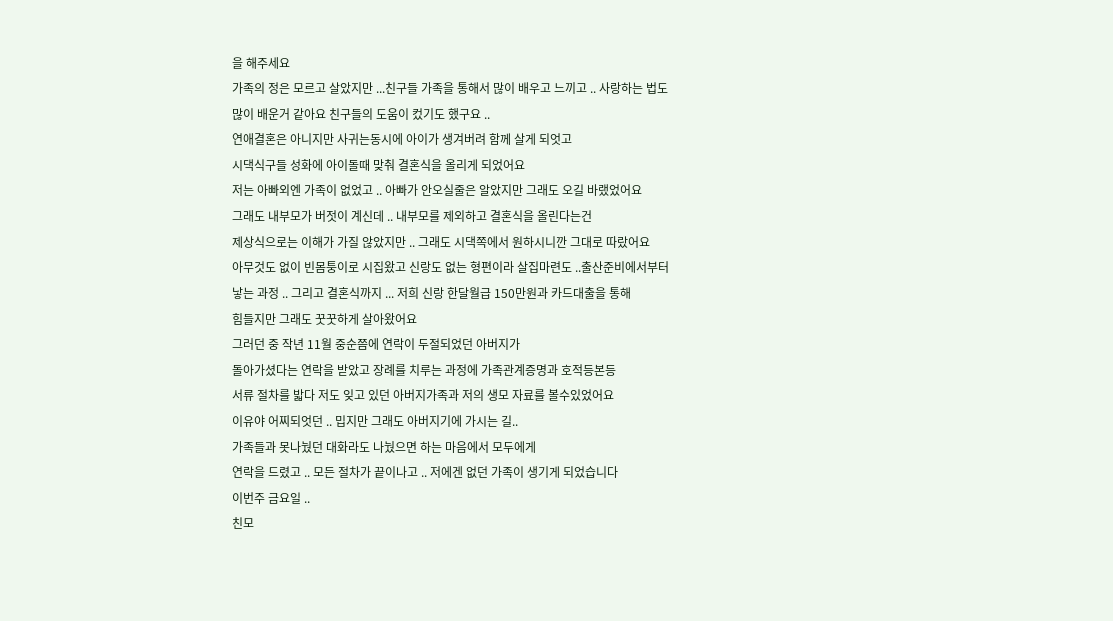을 해주세요
가족의 정은 모르고 살았지만 ...친구들 가족을 통해서 많이 배우고 느끼고 .. 사랑하는 법도
많이 배운거 같아요 친구들의 도움이 컸기도 했구요 ..
연애결혼은 아니지만 사귀는동시에 아이가 생겨버려 함께 살게 되엇고
시댁식구들 성화에 아이돌때 맞춰 결혼식을 올리게 되었어요
저는 아빠외엔 가족이 없었고 .. 아빠가 안오실줄은 알았지만 그래도 오길 바랬었어요
그래도 내부모가 버젓이 계신데 .. 내부모를 제외하고 결혼식을 올린다는건
제상식으로는 이해가 가질 않았지만 .. 그래도 시댁쪽에서 원하시니깐 그대로 따랐어요
아무것도 없이 빈몸퉁이로 시집왔고 신랑도 없는 형편이라 살집마련도 ..출산준비에서부터
낳는 과정 .. 그리고 결혼식까지 ... 저희 신랑 한달월급 150만원과 카드대출을 통해
힘들지만 그래도 꿋꿋하게 살아왔어요
그러던 중 작년 11월 중순쯤에 연락이 두절되었던 아버지가
돌아가셨다는 연락을 받았고 장례를 치루는 과정에 가족관계증명과 호적등본등
서류 절차를 밟다 저도 잊고 있던 아버지가족과 저의 생모 자료를 볼수있었어요
이유야 어찌되엇던 .. 밉지만 그래도 아버지기에 가시는 길..
가족들과 못나눴던 대화라도 나눴으면 하는 마음에서 모두에게
연락을 드렸고 .. 모든 절차가 끝이나고 .. 저에겐 없던 가족이 생기게 되었습니다
이번주 금요일 ..
친모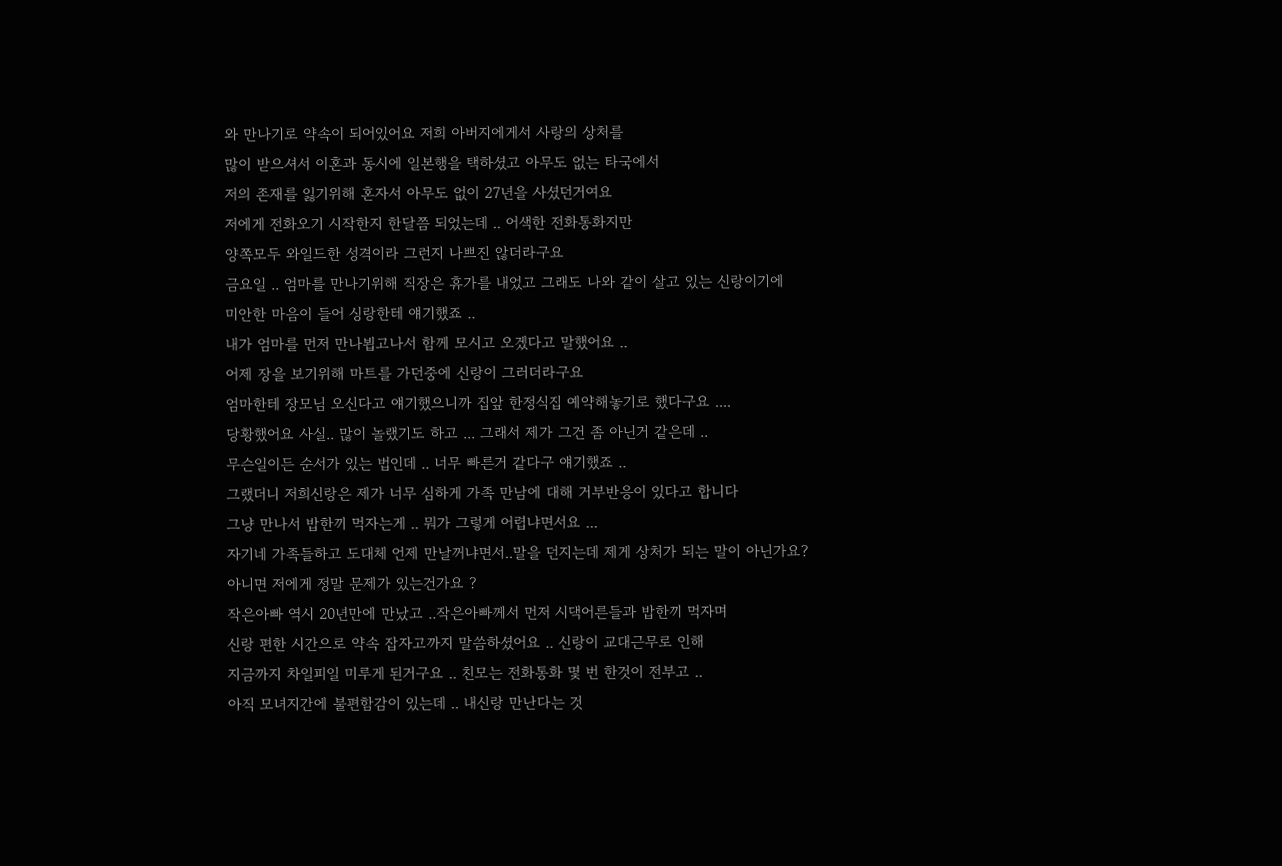와 만나기로 약속이 되어있어요 저희 아버지에게서 사랑의 상처를
많이 받으셔서 이혼과 동시에 일본행을 택하셨고 아무도 없는 타국에서
저의 존재를 잃기위해 혼자서 아무도 없이 27년을 사셨던거여요
저에게 전화오기 시작한지 한달쯤 되었는데 .. 어색한 전화통화지만
양쪽모두 와일드한 성격이라 그런지 나쁘진 않더라구요
금요일 .. 엄마를 만나기위해 직장은 휴가를 내었고 그래도 나와 같이 살고 있는 신랑이기에
미안한 마음이 들어 싱랑한테 얘기했죠 ..
내가 엄마를 먼저 만나뵙고나서 함께 모시고 오겠다고 말했어요 ..
어제 장을 보기위해 마트를 가던중에 신랑이 그러더라구요
엄마한테 장모님 오신다고 얘기했으니까 집앞 한정식집 예약해놓기로 했다구요 ....
당황했어요 사실.. 많이 놀랬기도 하고 ... 그래서 제가 그건 좀 아닌거 같은데 ..
무슨일이든 순서가 있는 법인데 .. 너무 빠른거 같다구 얘기했죠 ..
그랬더니 저희신랑은 제가 너무 심하게 가족 만남에 대해 거부반응이 있다고 합니다
그냥 만나서 밥한끼 먹자는게 .. 뭐가 그렇게 어렵냐면서요 ...
자기네 가족들하고 도대체 언제 만날꺼냐면서..말을 던지는데 제게 상처가 되는 말이 아닌가요?
아니면 저에게 정말 문제가 있는건가요 ?
작은아빠 역시 20년만에 만났고 ..작은아빠께서 먼저 시댁어른들과 밥한끼 먹자며
신랑 편한 시간으로 약속 잡자고까지 말씀하셨어요 .. 신랑이 교대근무로 인해
지금까지 차일피일 미루게 된거구요 .. 친모는 전화통화 몇 번 한것이 전부고 ..
아직 모녀지간에 불편함감이 있는데 .. 내신랑 만난다는 것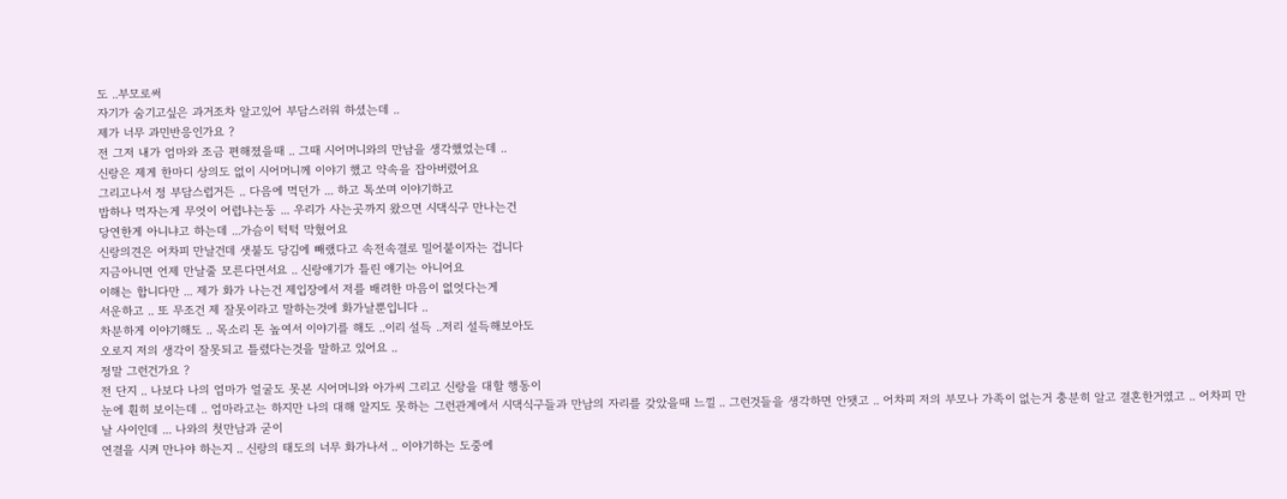도 ..부모로써
자기가 숨기고싶은 과거조차 알고있어 부담스러워 하셨는데 ..
제가 너무 과민반응인가요 ?
전 그저 내가 엄마와 조금 편해졌을때 .. 그때 시어머니와의 만남을 생각했었는데 ..
신랑은 제게 한마디 상의도 없이 시어머니께 이야기 했고 약속을 잡아버렸어요
그리고나서 정 부담스럽거든 .. 다음에 먹던가 ... 하고 톡쏘며 이야기하고
밥하나 먹자는게 무엇이 어렵냐는둥 ... 우리가 사는곳까지 왔으면 시댁식구 만나는건
당연한게 아니냐고 하는데 ...가슴이 턱턱 막혔어요
신랑의견은 어차피 만날건데 샛불도 당김에 빼랬다고 속전속결로 밀어붙이자는 겁니다
지금아니면 언제 만날줄 모른다면서요 .. 신랑얘기가 틀린 얘기는 아니어요
이해는 합니다만 ... 제가 화가 나는건 제입장에서 저를 배려한 마음이 없엇다는게
서운하고 .. 또 무조건 제 잘못이라고 말하는것에 화가날뿐입니다 ..
차분하게 이야기해도 .. 목소리 톤 높여서 이야기를 해도 ..이리 설득 ..저리 설득해보아도
오로지 저의 생각이 잘못되고 틀렸다는것을 말하고 있어요 ..
정말 그런건가요 ?
전 단지 .. 나보다 나의 엄마가 얼굴도 못본 시어머니와 아가씨 그리고 신랑을 대할 행동이
눈에 훤히 보이는데 .. 엄마라고는 하지만 나의 대해 알지도 못하는 그런관계에서 시댁식구들과 만남의 자리를 갖았을때 느낄 .. 그런것들을 생각하면 안됏고 .. 어차피 저의 부모나 가족이 없는거 충분히 알고 결혼한거였고 .. 어차피 만날 사이인데 ... 나와의 첫만남과 굳이
연결을 시켜 만나야 하는지 .. 신랑의 태도의 너무 화가나서 .. 이야기하는 도중에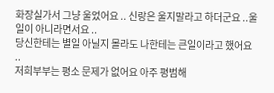화장실가서 그냥 울었어요 .. 신랑은 울지말라고 하더군요 ..울일이 아니라면서요 ..
당신한테는 별일 아닐지 몰라도 나한테는 큰일이라고 했어요 ..
저희부부는 평소 문제가 없어요 아주 평범해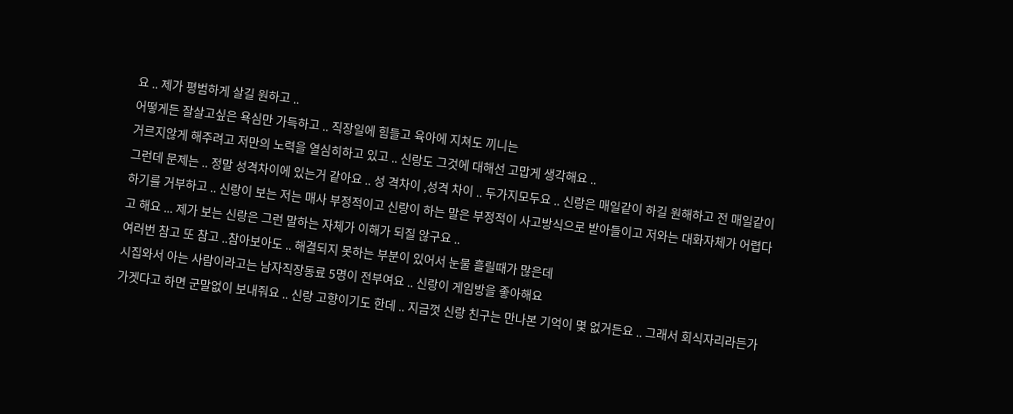요 .. 제가 평범하게 살길 원하고 ..
어떻게든 잘살고싶은 욕심만 가득하고 .. 직장일에 힘들고 육아에 지쳐도 끼니는
거르지않게 해주려고 저만의 노력을 열심히하고 있고 .. 신랑도 그것에 대해선 고맙게 생각해요 ..
그런데 문제는 .. 정말 성격차이에 있는거 같아요 .. 성 격차이 ,성격 차이 .. 두가지모두요 .. 신랑은 매일같이 하길 원해하고 전 매일같이 하기를 거부하고 .. 신랑이 보는 저는 매사 부정적이고 신랑이 하는 말은 부정적이 사고방식으로 받아들이고 저와는 대화자체가 어렵다고 해요 ... 제가 보는 신랑은 그런 말하는 자체가 이해가 되질 않구요 ..
여러번 참고 또 참고 ..참아보아도 .. 해결되지 못하는 부분이 있어서 눈물 흘릴때가 많은데
시집와서 아는 사람이라고는 남자직장동료 5명이 전부여요 .. 신랑이 게임방을 좋아해요
가겟다고 하면 군말없이 보내줘요 .. 신랑 고향이기도 한데 .. 지금껏 신랑 친구는 만나본 기억이 몇 없거든요 .. 그래서 회식자리라든가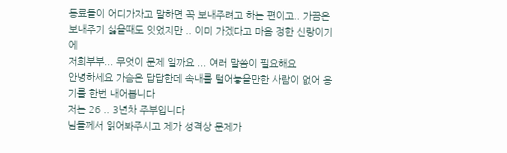동료들이 어디가자고 말하면 꼭 보내주려고 하는 편이고.. 가끔은 보내주기 싫을때도 잇었지만 .. 이미 가겠다고 마음 정한 신랑이기에
저희부부... 무엇이 문제 일까요 ... 여러 말씀이 필요해요
안녕하세요 가슴은 답답한데 속내를 털어놓을만한 사람이 없어 용기를 한번 내어봅니다
저는 26 .. 3년차 주부입니다
님들께서 읽어봐주시고 제가 성격상 문제가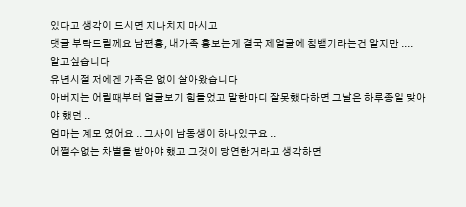있다고 생각이 드시면 지나치지 마시고
댓글 부탁드릴께요 남편흉, 내가족 흉보는게 결국 제얼굴에 침밷기라는건 알지만 ....
알고싶습니다
유년시절 저에겐 가족은 없이 살아왔습니다
아버지는 어릴때부터 얼굴보기 힘들었고 말한마디 잘못했다하면 그날은 하루종일 맞아야 했던 ..
엄마는 계모 였어요 .. 그사이 남동생이 하나있구요 ..
어쩔수없는 차별을 받아야 했고 그것이 당연한거라고 생각하면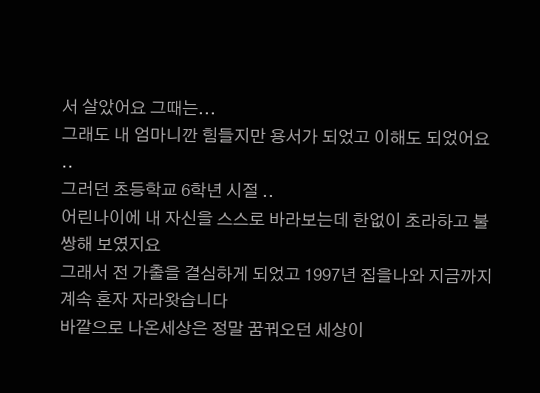서 살았어요 그때는...
그래도 내 엄마니깐 힘들지만 용서가 되었고 이해도 되었어요 ..
그러던 초등학교 6학년 시절 ..
어린나이에 내 자신을 스스로 바라보는데 한없이 초라하고 불쌍해 보였지요
그래서 전 가출을 결심하게 되었고 1997년 집을나와 지금까지 계속 혼자 자라왓습니다
바깥으로 나온세상은 정말 꿈꿔오던 세상이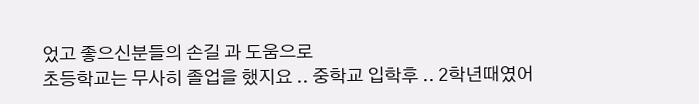었고 좋으신분들의 손길 과 도움으로
초등학교는 무사히 졸업을 했지요 .. 중학교 입학후 .. 2학년때였어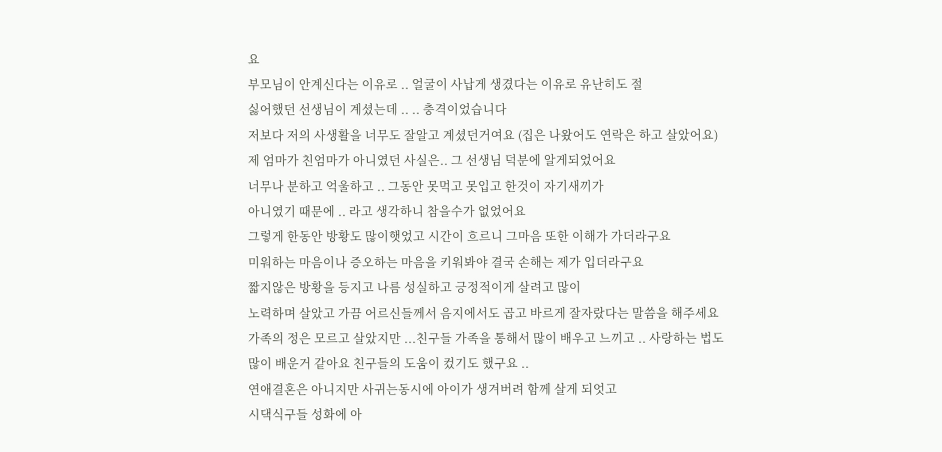요
부모님이 안계신다는 이유로 .. 얼굴이 사납게 생겼다는 이유로 유난히도 절
싫어했던 선생님이 계셨는데 .. .. 충격이었습니다
저보다 저의 사생활을 너무도 잘알고 계셨던거여요 (집은 나왔어도 연락은 하고 살았어요)
제 엄마가 친엄마가 아니였던 사실은.. 그 선생님 덕분에 알게되었어요
너무나 분하고 억울하고 .. 그동안 못먹고 못입고 한것이 자기새끼가
아니였기 때문에 .. 라고 생각하니 참을수가 없었어요
그렇게 한동안 방황도 많이햇었고 시간이 흐르니 그마음 또한 이해가 가더라구요
미워하는 마음이나 증오하는 마음을 키워봐야 결국 손해는 제가 입더라구요
짧지않은 방황을 등지고 나름 성실하고 긍정적이게 살려고 많이
노력하며 살았고 가끔 어르신들께서 음지에서도 곱고 바르게 잘자랐다는 말씀을 해주세요
가족의 정은 모르고 살았지만 ...친구들 가족을 통해서 많이 배우고 느끼고 .. 사랑하는 법도
많이 배운거 같아요 친구들의 도움이 컸기도 했구요 ..
연애결혼은 아니지만 사귀는동시에 아이가 생겨버려 함께 살게 되엇고
시댁식구들 성화에 아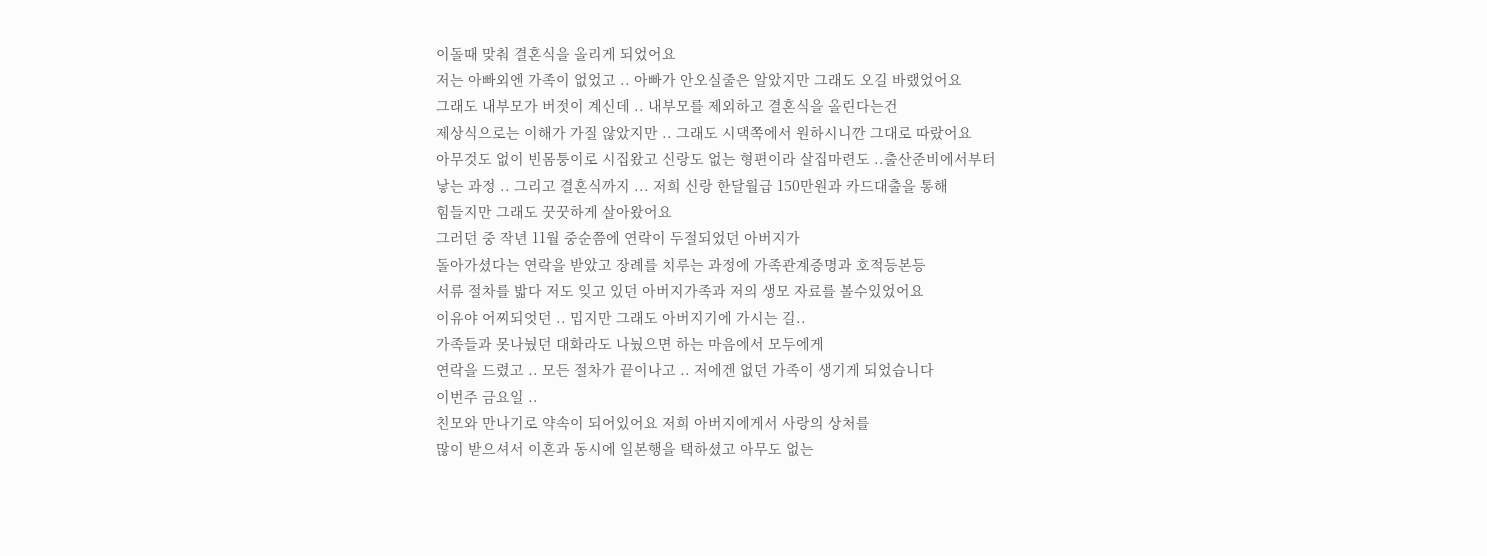이돌때 맞춰 결혼식을 올리게 되었어요
저는 아빠외엔 가족이 없었고 .. 아빠가 안오실줄은 알았지만 그래도 오길 바랬었어요
그래도 내부모가 버젓이 계신데 .. 내부모를 제외하고 결혼식을 올린다는건
제상식으로는 이해가 가질 않았지만 .. 그래도 시댁쪽에서 원하시니깐 그대로 따랐어요
아무것도 없이 빈몸퉁이로 시집왔고 신랑도 없는 형편이라 살집마련도 ..출산준비에서부터
낳는 과정 .. 그리고 결혼식까지 ... 저희 신랑 한달월급 150만원과 카드대출을 통해
힘들지만 그래도 꿋꿋하게 살아왔어요
그러던 중 작년 11월 중순쯤에 연락이 두절되었던 아버지가
돌아가셨다는 연락을 받았고 장례를 치루는 과정에 가족관계증명과 호적등본등
서류 절차를 밟다 저도 잊고 있던 아버지가족과 저의 생모 자료를 볼수있었어요
이유야 어찌되엇던 .. 밉지만 그래도 아버지기에 가시는 길..
가족들과 못나눴던 대화라도 나눴으면 하는 마음에서 모두에게
연락을 드렸고 .. 모든 절차가 끝이나고 .. 저에겐 없던 가족이 생기게 되었습니다
이번주 금요일 ..
친모와 만나기로 약속이 되어있어요 저희 아버지에게서 사랑의 상처를
많이 받으셔서 이혼과 동시에 일본행을 택하셨고 아무도 없는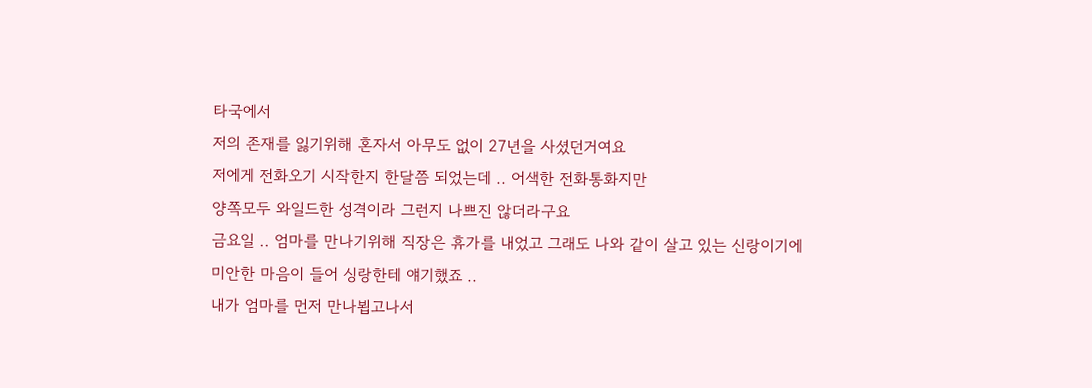타국에서
저의 존재를 잃기위해 혼자서 아무도 없이 27년을 사셨던거여요
저에게 전화오기 시작한지 한달쯤 되었는데 .. 어색한 전화통화지만
양쪽모두 와일드한 성격이라 그런지 나쁘진 않더라구요
금요일 .. 엄마를 만나기위해 직장은 휴가를 내었고 그래도 나와 같이 살고 있는 신랑이기에
미안한 마음이 들어 싱랑한테 얘기했죠 ..
내가 엄마를 먼저 만나뵙고나서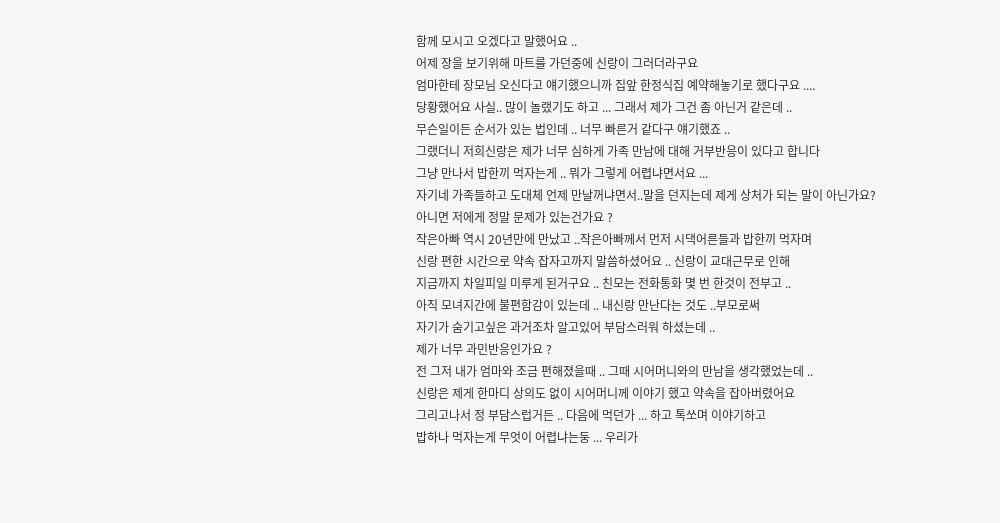함께 모시고 오겠다고 말했어요 ..
어제 장을 보기위해 마트를 가던중에 신랑이 그러더라구요
엄마한테 장모님 오신다고 얘기했으니까 집앞 한정식집 예약해놓기로 했다구요 ....
당황했어요 사실.. 많이 놀랬기도 하고 ... 그래서 제가 그건 좀 아닌거 같은데 ..
무슨일이든 순서가 있는 법인데 .. 너무 빠른거 같다구 얘기했죠 ..
그랬더니 저희신랑은 제가 너무 심하게 가족 만남에 대해 거부반응이 있다고 합니다
그냥 만나서 밥한끼 먹자는게 .. 뭐가 그렇게 어렵냐면서요 ...
자기네 가족들하고 도대체 언제 만날꺼냐면서..말을 던지는데 제게 상처가 되는 말이 아닌가요?
아니면 저에게 정말 문제가 있는건가요 ?
작은아빠 역시 20년만에 만났고 ..작은아빠께서 먼저 시댁어른들과 밥한끼 먹자며
신랑 편한 시간으로 약속 잡자고까지 말씀하셨어요 .. 신랑이 교대근무로 인해
지금까지 차일피일 미루게 된거구요 .. 친모는 전화통화 몇 번 한것이 전부고 ..
아직 모녀지간에 불편함감이 있는데 .. 내신랑 만난다는 것도 ..부모로써
자기가 숨기고싶은 과거조차 알고있어 부담스러워 하셨는데 ..
제가 너무 과민반응인가요 ?
전 그저 내가 엄마와 조금 편해졌을때 .. 그때 시어머니와의 만남을 생각했었는데 ..
신랑은 제게 한마디 상의도 없이 시어머니께 이야기 했고 약속을 잡아버렸어요
그리고나서 정 부담스럽거든 .. 다음에 먹던가 ... 하고 톡쏘며 이야기하고
밥하나 먹자는게 무엇이 어렵냐는둥 ... 우리가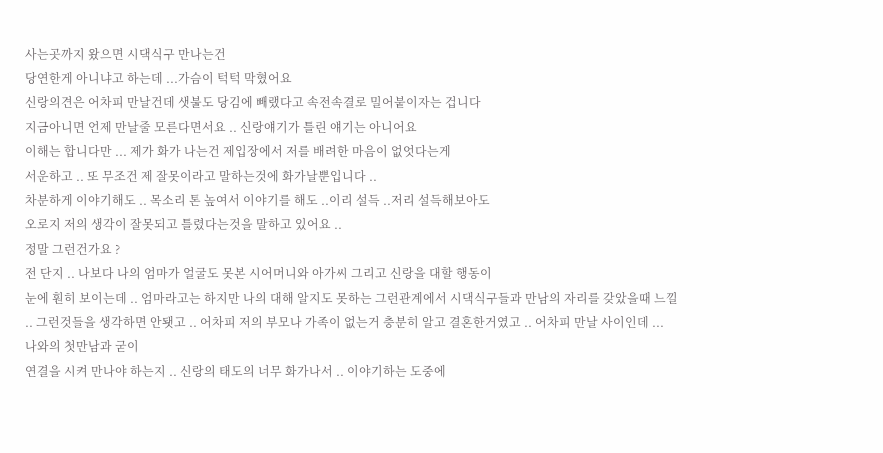사는곳까지 왔으면 시댁식구 만나는건
당연한게 아니냐고 하는데 ...가슴이 턱턱 막혔어요
신랑의견은 어차피 만날건데 샛불도 당김에 빼랬다고 속전속결로 밀어붙이자는 겁니다
지금아니면 언제 만날줄 모른다면서요 .. 신랑얘기가 틀린 얘기는 아니어요
이해는 합니다만 ... 제가 화가 나는건 제입장에서 저를 배려한 마음이 없엇다는게
서운하고 .. 또 무조건 제 잘못이라고 말하는것에 화가날뿐입니다 ..
차분하게 이야기해도 .. 목소리 톤 높여서 이야기를 해도 ..이리 설득 ..저리 설득해보아도
오로지 저의 생각이 잘못되고 틀렸다는것을 말하고 있어요 ..
정말 그런건가요 ?
전 단지 .. 나보다 나의 엄마가 얼굴도 못본 시어머니와 아가씨 그리고 신랑을 대할 행동이
눈에 훤히 보이는데 .. 엄마라고는 하지만 나의 대해 알지도 못하는 그런관계에서 시댁식구들과 만남의 자리를 갖았을때 느낄 .. 그런것들을 생각하면 안됏고 .. 어차피 저의 부모나 가족이 없는거 충분히 알고 결혼한거였고 .. 어차피 만날 사이인데 ... 나와의 첫만남과 굳이
연결을 시켜 만나야 하는지 .. 신랑의 태도의 너무 화가나서 .. 이야기하는 도중에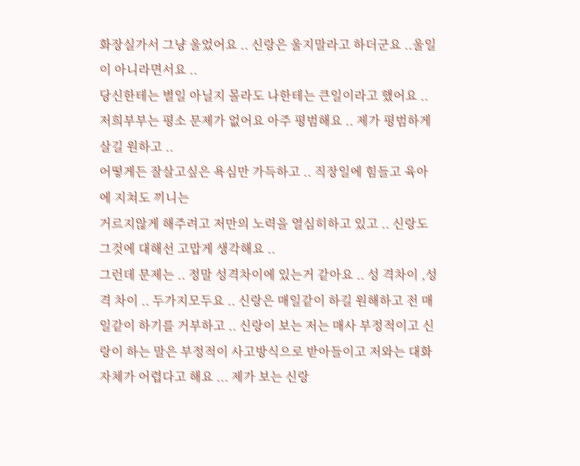화장실가서 그냥 울었어요 .. 신랑은 울지말라고 하더군요 ..울일이 아니라면서요 ..
당신한테는 별일 아닐지 몰라도 나한테는 큰일이라고 했어요 ..
저희부부는 평소 문제가 없어요 아주 평범해요 .. 제가 평범하게 살길 원하고 ..
어떻게든 잘살고싶은 욕심만 가득하고 .. 직장일에 힘들고 육아에 지쳐도 끼니는
거르지않게 해주려고 저만의 노력을 열심히하고 있고 .. 신랑도 그것에 대해선 고맙게 생각해요 ..
그런데 문제는 .. 정말 성격차이에 있는거 같아요 .. 성 격차이 ,성격 차이 .. 두가지모두요 .. 신랑은 매일같이 하길 원해하고 전 매일같이 하기를 거부하고 .. 신랑이 보는 저는 매사 부정적이고 신랑이 하는 말은 부정적이 사고방식으로 받아들이고 저와는 대화자체가 어렵다고 해요 ... 제가 보는 신랑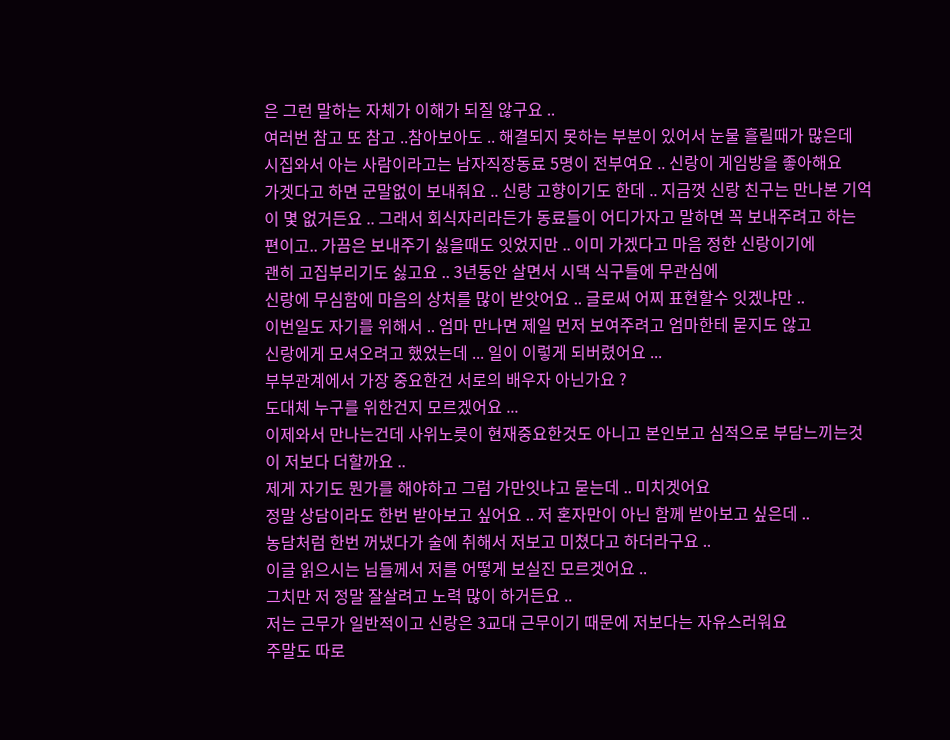은 그런 말하는 자체가 이해가 되질 않구요 ..
여러번 참고 또 참고 ..참아보아도 .. 해결되지 못하는 부분이 있어서 눈물 흘릴때가 많은데
시집와서 아는 사람이라고는 남자직장동료 5명이 전부여요 .. 신랑이 게임방을 좋아해요
가겟다고 하면 군말없이 보내줘요 .. 신랑 고향이기도 한데 .. 지금껏 신랑 친구는 만나본 기억이 몇 없거든요 .. 그래서 회식자리라든가 동료들이 어디가자고 말하면 꼭 보내주려고 하는 편이고.. 가끔은 보내주기 싫을때도 잇었지만 .. 이미 가겠다고 마음 정한 신랑이기에
괜히 고집부리기도 싫고요 .. 3년동안 살면서 시댁 식구들에 무관심에
신랑에 무심함에 마음의 상처를 많이 받앗어요 .. 글로써 어찌 표현할수 잇겠냐만 ..
이번일도 자기를 위해서 .. 엄마 만나면 제일 먼저 보여주려고 엄마한테 묻지도 않고
신랑에게 모셔오려고 했었는데 ... 일이 이렇게 되버렸어요 ...
부부관계에서 가장 중요한건 서로의 배우자 아닌가요 ?
도대체 누구를 위한건지 모르겠어요 ...
이제와서 만나는건데 사위노릇이 현재중요한것도 아니고 본인보고 심적으로 부담느끼는것이 저보다 더할까요 ..
제게 자기도 뭔가를 해야하고 그럼 가만잇냐고 묻는데 .. 미치겟어요
정말 상담이라도 한번 받아보고 싶어요 .. 저 혼자만이 아닌 함께 받아보고 싶은데 ..
농담처럼 한번 꺼냈다가 술에 취해서 저보고 미쳤다고 하더라구요 ..
이글 읽으시는 님들께서 저를 어떻게 보실진 모르겟어요 ..
그치만 저 정말 잘살려고 노력 많이 하거든요 ..
저는 근무가 일반적이고 신랑은 3교대 근무이기 때문에 저보다는 자유스러워요
주말도 따로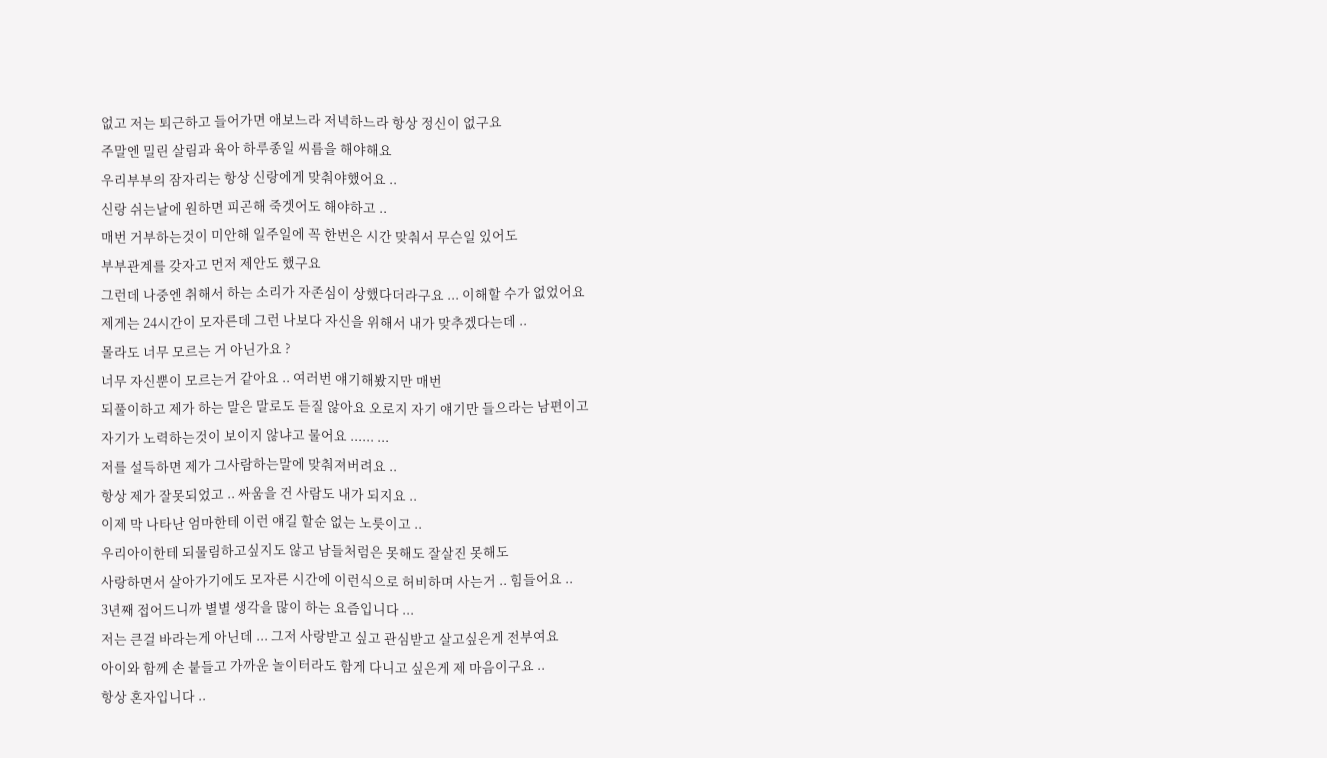없고 저는 퇴근하고 들어가면 애보느라 저녁하느라 항상 정신이 없구요
주말엔 밀린 살림과 육아 하루종일 씨름을 해야해요
우리부부의 잠자리는 항상 신랑에게 맞춰야했어요 ..
신랑 쉬는날에 원하면 피곤해 죽겟어도 해야하고 ..
매번 거부하는것이 미안해 일주일에 꼭 한번은 시간 맞춰서 무슨일 있어도
부부관계를 갖자고 먼저 제안도 했구요
그런데 나중엔 취해서 하는 소리가 자존심이 상했다더라구요 ... 이해할 수가 없었어요
제게는 24시간이 모자른데 그런 나보다 자신을 위해서 내가 맞추겠다는데 ..
몰라도 너무 모르는 거 아닌가요 ?
너무 자신뿐이 모르는거 같아요 .. 여러번 얘기해봤지만 매번
되풀이하고 제가 하는 말은 말로도 듣질 않아요 오로지 자기 얘기만 들으라는 남편이고
자기가 노력하는것이 보이지 않냐고 물어요 ...... ...
저를 설득하면 제가 그사람하는말에 맞춰져버려요 ..
항상 제가 잘못되었고 .. 싸움을 건 사람도 내가 되지요 ..
이제 막 나타난 엄마한테 이런 얘길 할순 없는 노릇이고 ..
우리아이한테 되물림하고싶지도 않고 남들처럼은 못해도 잘살진 못해도
사랑하면서 살아가기에도 모자른 시간에 이런식으로 허비하며 사는거 .. 힘들어요 ..
3년째 접어드니까 별별 생각을 많이 하는 요즘입니다 ...
저는 큰걸 바라는게 아닌데 ... 그저 사랑받고 싶고 관심받고 살고싶은게 전부여요
아이와 함께 손 붙들고 가까운 놀이터라도 함게 다니고 싶은게 제 마음이구요 ..
항상 혼자입니다 ..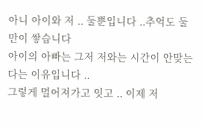아니 아이와 저 .. 둘뿐입니다 ..추억도 둘만이 쌓습니다
아이의 아빠는 그저 저와는 시간이 안맞는 다는 이유입니다 ..
그렇게 멀어져가고 잇고 .. 이제 저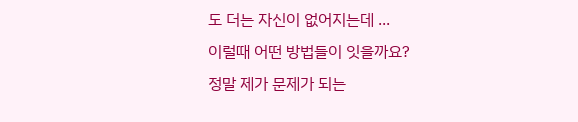도 더는 자신이 없어지는데 ...
이럴때 어떤 방법들이 잇을까요?
정말 제가 문제가 되는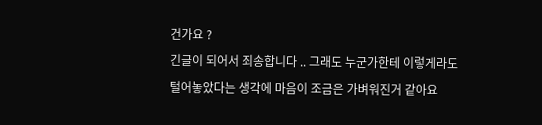건가요 ?
긴글이 되어서 죄송합니다 .. 그래도 누군가한테 이렇게라도
털어놓았다는 생각에 마음이 조금은 가벼워진거 같아요